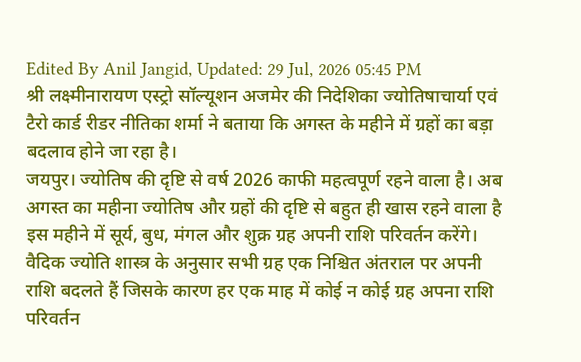Edited By Anil Jangid, Updated: 29 Jul, 2026 05:45 PM
श्री लक्ष्मीनारायण एस्ट्रो सॉल्यूशन अजमेर की निदेशिका ज्योतिषाचार्या एवं टैरो कार्ड रीडर नीतिका शर्मा ने बताया कि अगस्त के महीने में ग्रहों का बड़ा बदलाव होने जा रहा है।
जयपुर। ज्योतिष की दृष्टि से वर्ष 2026 काफी महत्वपूर्ण रहने वाला है। अब अगस्त का महीना ज्योतिष और ग्रहों की दृष्टि से बहुत ही खास रहने वाला है इस महीने में सूर्य, बुध, मंगल और शुक्र ग्रह अपनी राशि परिवर्तन करेंगे। वैदिक ज्योति शास्त्र के अनुसार सभी ग्रह एक निश्चित अंतराल पर अपनी राशि बदलते हैं जिसके कारण हर एक माह में कोई न कोई ग्रह अपना राशि परिवर्तन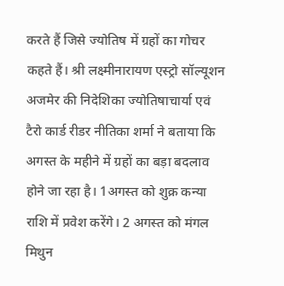करते हैं जिसे ज्योतिष में ग्रहों का गोचर कहते हैं। श्री लक्ष्मीनारायण एस्ट्रो सॉल्यूशन अजमेर की निदेशिका ज्योतिषाचार्या एवं टैरो कार्ड रीडर नीतिका शर्मा ने बताया कि अगस्त के महीने में ग्रहों का बड़ा बदलाव होने जा रहा है। 1अगस्त को शुक्र कन्या राशि में प्रवेश करेंगे। 2 अगस्त को मंगल मिथुन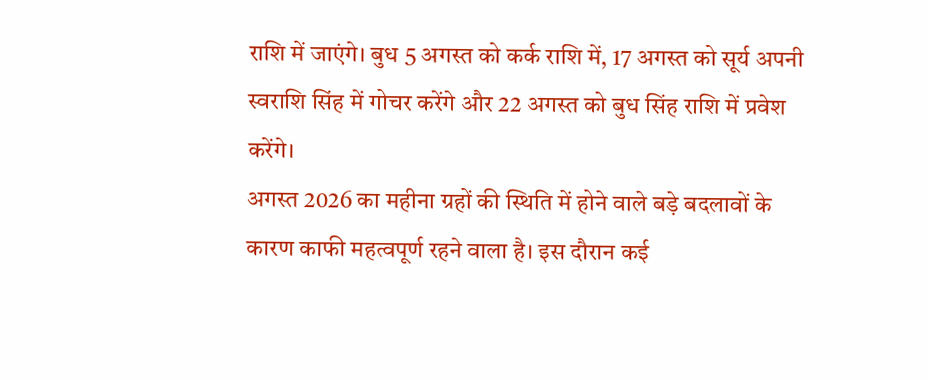राशि में जाएंगे। बुध 5 अगस्त को कर्क राशि में, 17 अगस्त को सूर्य अपनी स्वराशि सिंह में गोचर करेंगे और 22 अगस्त को बुध सिंह राशि में प्रवेश करेंगे।
अगस्त 2026 का महीना ग्रहों की स्थिति में होने वाले बड़े बदलावों के कारण काफी महत्वपूर्ण रहने वाला है। इस दौरान कई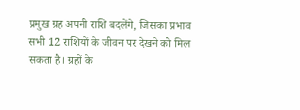प्रमुख ग्रह अपनी राशि बदलेंगे, जिसका प्रभाव सभी 12 राशियों के जीवन पर देखने को मिल सकता है। ग्रहों के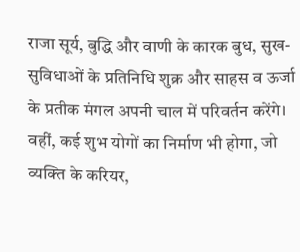राजा सूर्य, बुद्धि और वाणी के कारक बुध, सुख-सुविधाओं के प्रतिनिधि शुक्र और साहस व ऊर्जा के प्रतीक मंगल अपनी चाल में परिवर्तन करेंगे। वहीं, कई शुभ योगों का निर्माण भी होगा, जो व्यक्ति के करियर,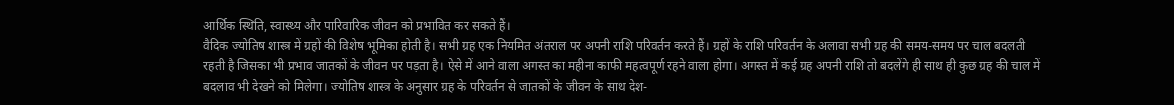आर्थिक स्थिति, स्वास्थ्य और पारिवारिक जीवन को प्रभावित कर सकते हैं।
वैदिक ज्योतिष शास्त्र में ग्रहों की विशेष भूमिका होती है। सभी ग्रह एक नियमित अंतराल पर अपनी राशि परिवर्तन करते हैं। ग्रहों के राशि परिवर्तन के अलावा सभी ग्रह की समय-समय पर चाल बदलती रहती है जिसका भी प्रभाव जातकों के जीवन पर पड़ता है। ऐसे में आने वाला अगस्त का महीना काफी महत्वपूर्ण रहने वाला होगा। अगस्त में कई ग्रह अपनी राशि तो बदलेंगे ही साथ ही कुछ ग्रह की चाल में बदलाव भी देखने को मिलेगा। ज्योतिष शास्त्र के अनुसार ग्रह के परिवर्तन से जातकों के जीवन के साथ देश-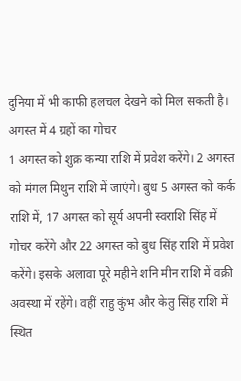दुनिया में भी काफी हलचल देखने को मिल सकती है।
अगस्त में 4 ग्रहों का गोचर
1 अगस्त को शुक्र कन्या राशि में प्रवेश करेंगे। 2 अगस्त को मंगल मिथुन राशि में जाएंगे। बुध 5 अगस्त को कर्क राशि में, 17 अगस्त को सूर्य अपनी स्वराशि सिंह में गोचर करेंगे और 22 अगस्त को बुध सिंह राशि में प्रवेश करेंगे। इसके अलावा पूरे महीने शनि मीन राशि में वक्री अवस्था में रहेंगे। वहीं राहु कुंभ और केतु सिंह राशि में स्थित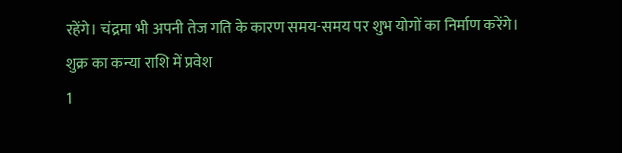रहेंगे। चंद्रमा भी अपनी तेज गति के कारण समय-समय पर शुभ योगों का निर्माण करेंगे।
शुक्र का कन्या राशि में प्रवेश
1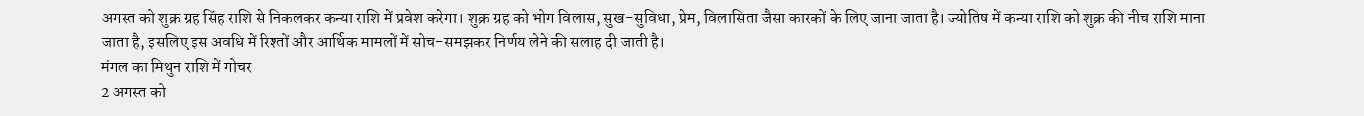अगस्त को शुक्र ग्रह सिंह राशि से निकलकर कन्या राशि में प्रवेश करेगा। शुक्र ग्रह को भोग विलास, सुख-सुविधा, प्रेम, विलासिता जैसा कारकों के लिए जाना जाता है। ज्योतिष में कन्या राशि को शुक्र की नीच राशि माना जाता है, इसलिए इस अवधि में रिश्तों और आर्थिक मामलों में सोच-समझकर निर्णय लेने की सलाह दी जाती है।
मंगल का मिथुन राशि में गोचर
2 अगस्त को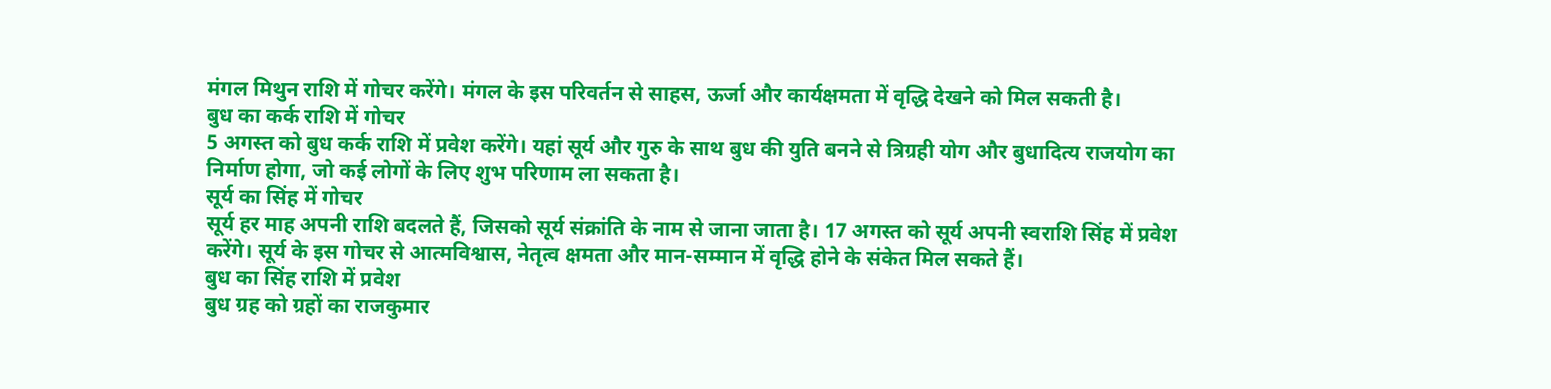मंगल मिथुन राशि में गोचर करेंगे। मंगल के इस परिवर्तन से साहस, ऊर्जा और कार्यक्षमता में वृद्धि देखने को मिल सकती है।
बुध का कर्क राशि में गोचर
5 अगस्त को बुध कर्क राशि में प्रवेश करेंगे। यहां सूर्य और गुरु के साथ बुध की युति बनने से त्रिग्रही योग और बुधादित्य राजयोग का निर्माण होगा, जो कई लोगों के लिए शुभ परिणाम ला सकता है।
सूर्य का सिंह में गोचर
सूर्य हर माह अपनी राशि बदलते हैं, जिसको सूर्य संक्रांति के नाम से जाना जाता है। 17 अगस्त को सूर्य अपनी स्वराशि सिंह में प्रवेश करेंगे। सूर्य के इस गोचर से आत्मविश्वास, नेतृत्व क्षमता और मान-सम्मान में वृद्धि होने के संकेत मिल सकते हैं।
बुध का सिंह राशि में प्रवेश
बुध ग्रह को ग्रहों का राजकुमार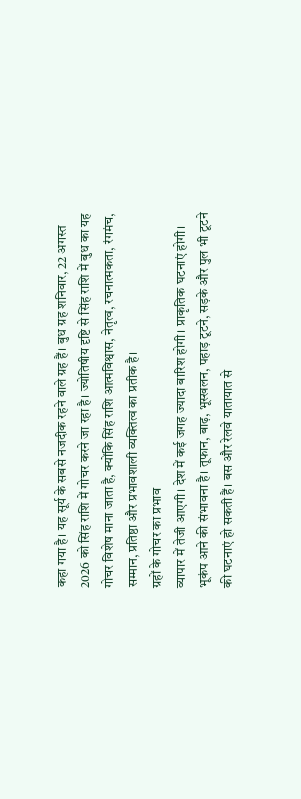कहा गया है। यह सूर्य के सबसे नजदीक रहने वाले ग्रह हैं। बुध ग्रह शनिवार, 22 अगस्त 2026 को सिंह राशि में गोचर करने जा रहा है। ज्योतिषीय दृष्टि से सिंह राशि में बुध का यह गोचर विशेष माना जाता है, क्योंकि सिंह राशि आत्मविश्वास, नेतृत्व, रचनात्मकता, रंगमंच, सम्मान, प्रतिष्ठा और प्रभावशाली व्यक्तित्व का प्रतीक है।
ग्रहों के गोचर का प्रभाव
व्यापार में तेजी आएगी। देश में कई जगह ज्यादा बारिश होगी। प्राकृतिक घटनाएं होगी। भूकंप आने की संभावना है। तूफान, बाढ़, भूस्खलन, पहाड़ टूटने, सड़के और पुल भी टूटने की घटनाएं हो सकती हैं। बस और रेलवे यातायात से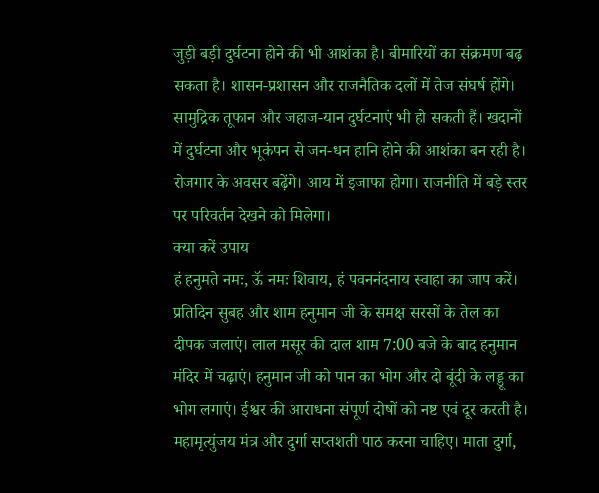जुड़ी बड़ी दुर्घटना होने की भी आशंका है। बीमारियों का संक्रमण बढ़ सकता है। शासन-प्रशासन और राजनैतिक दलों में तेज संघर्ष होंगे। सामुद्रिक तूफान और जहाज-यान दुर्घटनाएं भी हो सकती हैं। खदानों में दुर्घटना और भूकंपन से जन-धन हानि होने की आशंका बन रही है। रोजगार के अवसर बढ़ेंगे। आय में इजाफा होगा। राजनीति में बड़े स्तर पर परिवर्तन देखने को मिलेगा।
क्या करें उपाय
हं हनुमते नमः, ऊॅ नमः शिवाय, हं पवननंदनाय स्वाहा का जाप करें। प्रतिदिन सुबह और शाम हनुमान जी के समक्ष सरसों के तेल का दीपक जलाएं। लाल मसूर की दाल शाम 7:00 बजे के बाद हनुमान मंदिर में चढ़ाएं। हनुमान जी को पान का भोग और दो बूंदी के लड्डू का भोग लगाएं। ईश्वर की आराधना संपूर्ण दोषों को नष्ट एवं दूर करती है। महामृत्युंजय मंत्र और दुर्गा सप्तशती पाठ करना चाहिए। माता दुर्गा,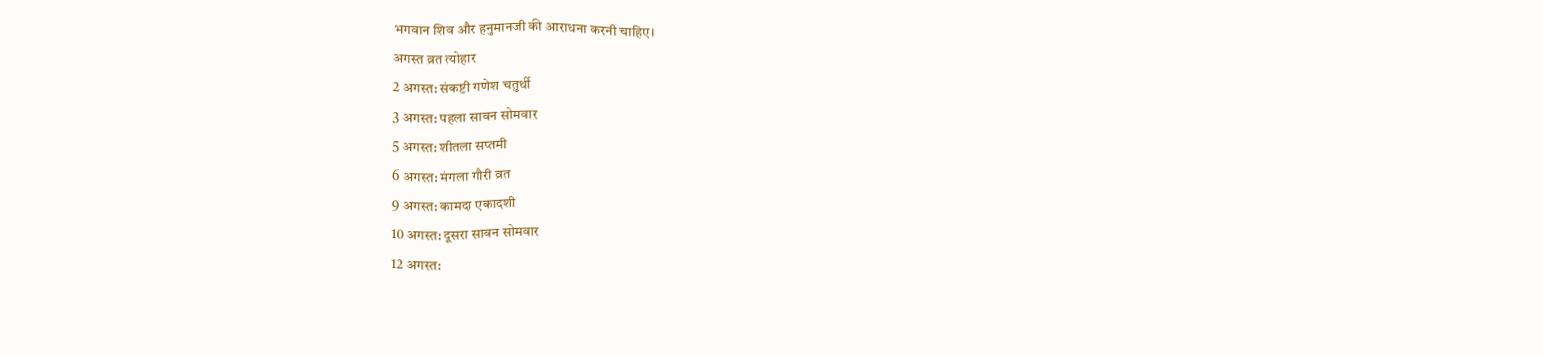भगवान शिव और हनुमानजी की आराधना करनी चाहिए।
अगस्त व्रत त्योहार
2 अगस्त: संकष्टी गणेश चतुर्थी
3 अगस्त: पहला सावन सोमवार
5 अगस्त: शीतला सप्तमी
6 अगस्त: मंगला गौरी व्रत
9 अगस्त: कामदा एकादशी
10 अगस्त: दूसरा सावन सोमवार
12 अगस्त: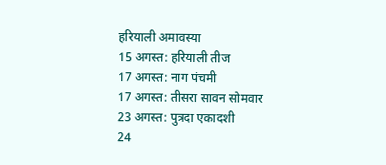हरियाली अमावस्या
15 अगस्त: हरियाली तीज
17 अगस्त: नाग पंचमी
17 अगस्त: तीसरा सावन सोमवार
23 अगस्त: पुत्रदा एकादशी
24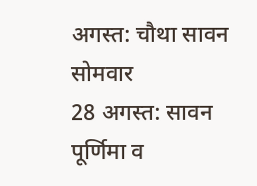अगस्त: चौथा सावन सोमवार
28 अगस्त: सावन पूर्णिमा व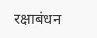रक्षाबंधन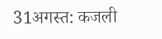31अगस्त: कजली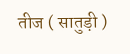तीज ( सातुड़ी )